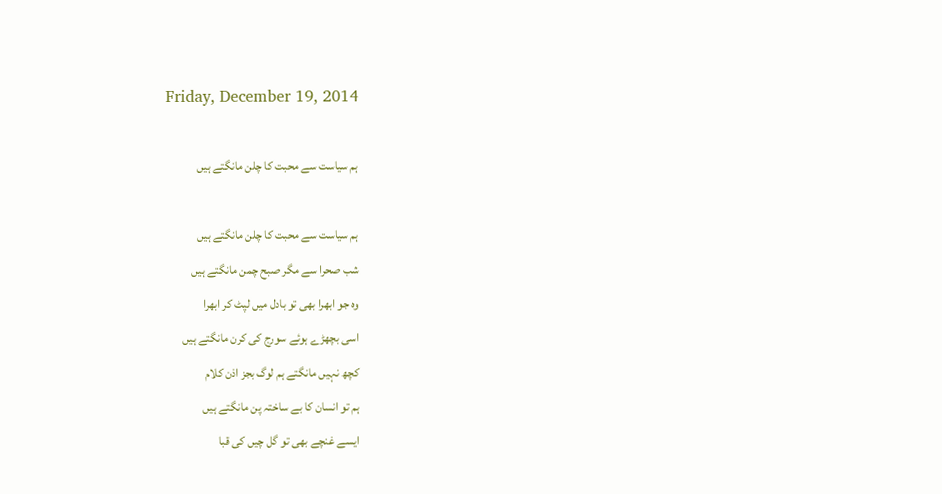Friday, December 19, 2014

ہم سیاست سے محبت کا چلن مانگتے ہیں

ہم سیاست سے محبت کا چلن مانگتے ہیں
شب صحرا سے مگر صبح چمن مانگتے ہیں
وہ جو ابھرا بھی تو بادل میں لپٹ کر ابھرا
اسی بچھڑے ہوئے سورج کی کرن مانگتے ہیں
کچھ نہیں مانگتے ہم لوگ بجز اذن کلام
ہم تو انسان کا بے ساختہ پن مانگتے ہیں
ایسے غنچے بھی تو گل چیں کی قبا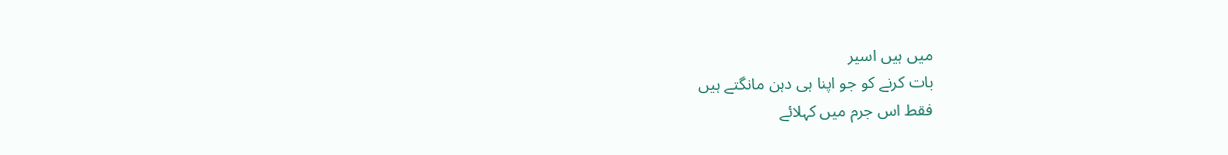میں ہیں اسیر
بات کرنے کو جو اپنا ہی دہن مانگتے ہیں
فقط اس جرم میں کہلائے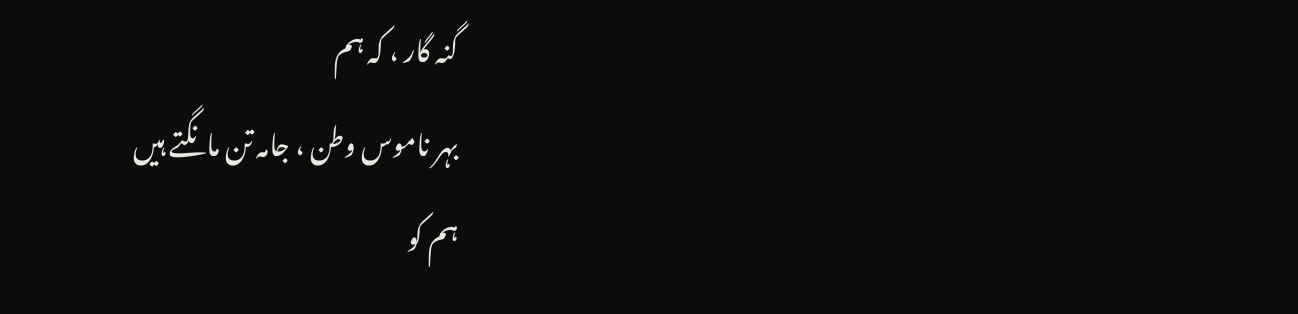گنہ گار ، کہ ہم
بہر ناموس وطن ، جامہ تن مانگتے ہیں
ہم کو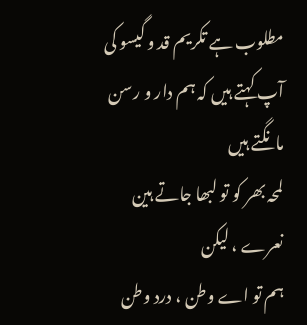مطلوب ہے تکریم قد و گیسو کی
آپ کہتے ہیں کہ ہم دار و رسن مانگتے ہیں
لمحہ بھر کو تو لبھا جاتے ہین نعرے ، لیکن
ہم تو اے وطن ، درد وطن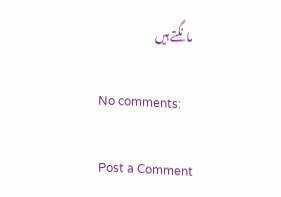مانگتے ہیں

No comments:

Post a Comment